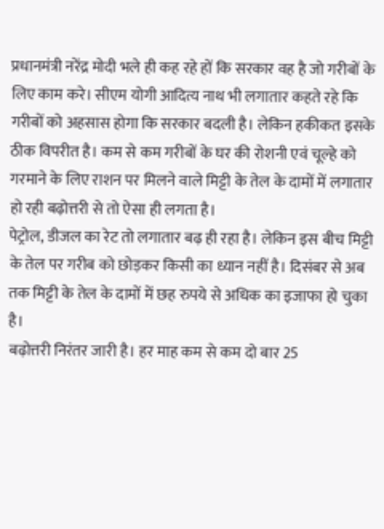प्रधानमंत्री नरेंद्र मोदी भले ही कह रहे हों कि सरकार वह है जो गरीबों के लिए काम करे। सीएम योगी आदित्य नाथ भी लगातार कहते रहे कि गरीबों को अहसास होगा कि सरकार बदली है। लेकिन हकीकत इसके ठीक विपरीत है। कम से कम गरीबों के घर की रोशनी एवं चूल्हे को गरमाने के लिए राशन पर मिलने वाले मिट्टी के तेल के दामों में लगातार हो रही बढ़ोत्तरी से तो ऐसा ही लगता है।
पेट्रोल, डीजल का रेट तो लगातार बढ़ ही रहा है। लेकिन इस बीच मिट्टी के तेल पर गरीब को छोड़कर किसी का ध्यान नहीं है। दिसंबर से अब तक मिट्टी के तेल के दामों में छह रुपये से अधिक का इजाफा हो चुका है।
बढ़ोत्तरी निरंतर जारी है। हर माह कम से कम दो बार 25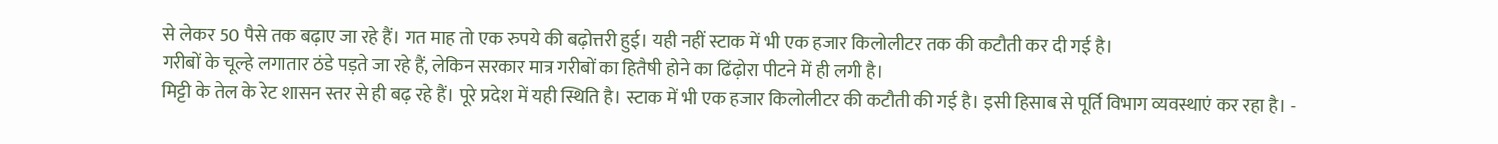से लेकर 50 पैसे तक बढ़ाए जा रहे हैं। गत माह तो एक रुपये की बढ़ोत्तरी हुई। यही नहीं स्टाक में भी एक हजार किलोलीटर तक की कटौती कर दी गई है।
गरीबों के चूल्हे लगातार ठंडे पड़ते जा रहे हैं, लेकिन सरकार मात्र गरीबों का हितैषी होने का ढिंढ़ोरा पीटने में ही लगी है।
मिट्टी के तेल के रेट शासन स्तर से ही बढ़ रहे हैं। पूरे प्रदेश में यही स्थिति है। स्टाक में भी एक हजार किलोलीटर की कटौती की गई है। इसी हिसाब से पूर्ति विभाग व्यवस्थाएं कर रहा है। -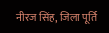नीरज सिंह, जिला पूर्ति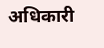अधिकारी